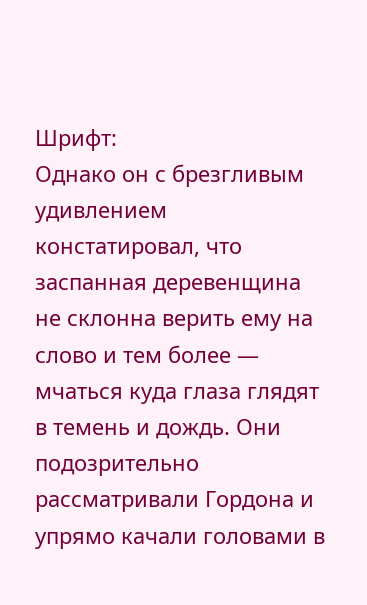Шрифт:
Однако он с брезгливым удивлением констатировал, что заспанная деревенщина не склонна верить ему на слово и тем более — мчаться куда глаза глядят в темень и дождь. Они подозрительно рассматривали Гордона и упрямо качали головами в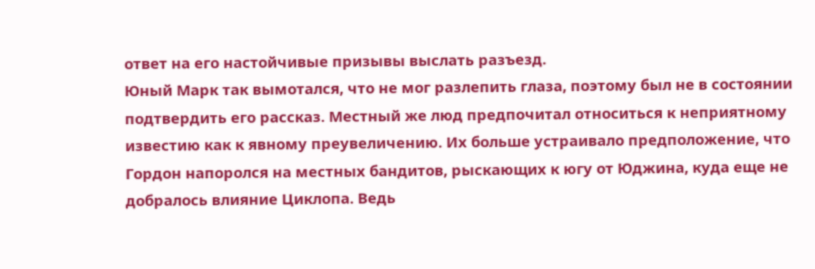ответ на его настойчивые призывы выслать разъезд.
Юный Марк так вымотался, что не мог разлепить глаза, поэтому был не в состоянии подтвердить его рассказ. Местный же люд предпочитал относиться к неприятному известию как к явному преувеличению. Их больше устраивало предположение, что Гордон напоролся на местных бандитов, рыскающих к югу от Юджина, куда еще не добралось влияние Циклопа. Ведь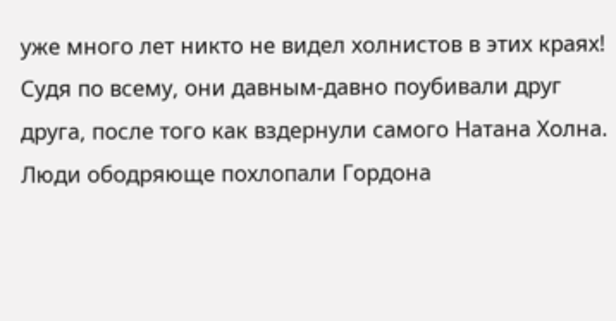уже много лет никто не видел холнистов в этих краях! Судя по всему, они давным-давно поубивали друг друга, после того как вздернули самого Натана Холна.
Люди ободряюще похлопали Гордона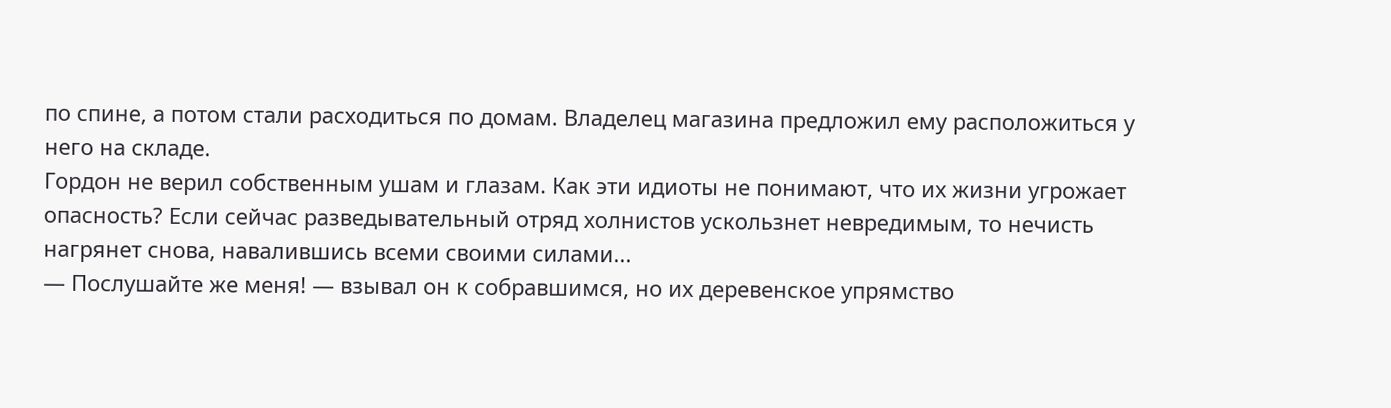по спине, а потом стали расходиться по домам. Владелец магазина предложил ему расположиться у него на складе.
Гордон не верил собственным ушам и глазам. Как эти идиоты не понимают, что их жизни угрожает опасность? Если сейчас разведывательный отряд холнистов ускользнет невредимым, то нечисть нагрянет снова, навалившись всеми своими силами...
— Послушайте же меня! — взывал он к собравшимся, но их деревенское упрямство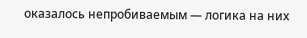оказалось непробиваемым — логика на них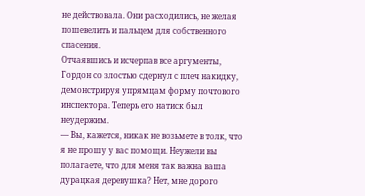не действовала. Они расходились, не желая пошевелить и пальцем для собственного спасения.
Отчаявшись и исчерпав все аргументы, Гордон со злостью сдернул с плеч накидку, демонстрируя упрямцам форму почтового инспектора. Теперь его натиск был неудержим.
— Вы, кажется, никак не возьмете в толк, что я не прошу у вас помощи. Неужели вы полагаете, что для меня так важна ваша дурацкая деревушка? Нет, мне дорого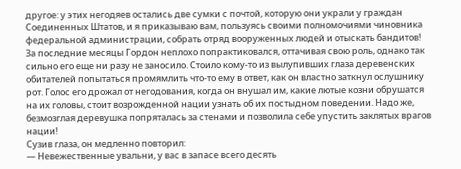другое: у этих негодяев остались две сумки с почтой, которую они украли у граждан Соединенных Штатов, и я приказываю вам, пользуясь своими полномочиями чиновника федеральной администрации, собрать отряд вооруженных людей и отыскать бандитов!
За последние месяцы Гордон неплохо попрактиковался, оттачивая свою роль, однако так сильно его еще ни разу не заносило. Стоило кому-то из вылупивших глаза деревенских обитателей попытаться промямлить что-то ему в ответ, как он властно заткнул ослушнику рот. Голос его дрожал от негодования, когда он внушал им, какие лютые козни обрушатся на их головы, стоит возрожденной нации узнать об их постыдном поведении. Надо же, безмозглая деревушка попряталась за стенами и позволила себе упустить заклятых врагов нации!
Сузив глаза, он медленно повторил:
— Невежественные увальни, у вас в запасе всего десять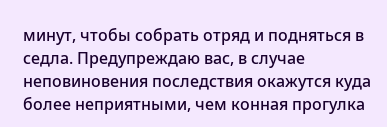минут, чтобы собрать отряд и подняться в седла. Предупреждаю вас, в случае неповиновения последствия окажутся куда более неприятными, чем конная прогулка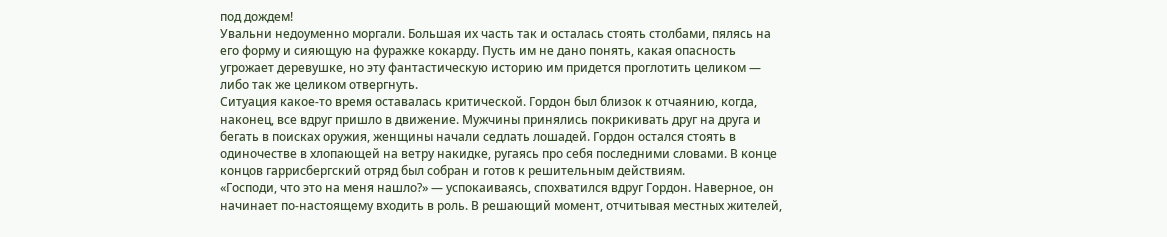под дождем!
Увальни недоуменно моргали. Большая их часть так и осталась стоять столбами, пялясь на его форму и сияющую на фуражке кокарду. Пусть им не дано понять, какая опасность угрожает деревушке, но эту фантастическую историю им придется проглотить целиком — либо так же целиком отвергнуть.
Ситуация какое-то время оставалась критической. Гордон был близок к отчаянию, когда, наконец, все вдруг пришло в движение. Мужчины принялись покрикивать друг на друга и бегать в поисках оружия, женщины начали седлать лошадей. Гордон остался стоять в одиночестве в хлопающей на ветру накидке, ругаясь про себя последними словами. В конце концов гаррисбергский отряд был собран и готов к решительным действиям.
«Господи, что это на меня нашло?» — успокаиваясь, спохватился вдруг Гордон. Наверное, он начинает по-настоящему входить в роль. В решающий момент, отчитывая местных жителей,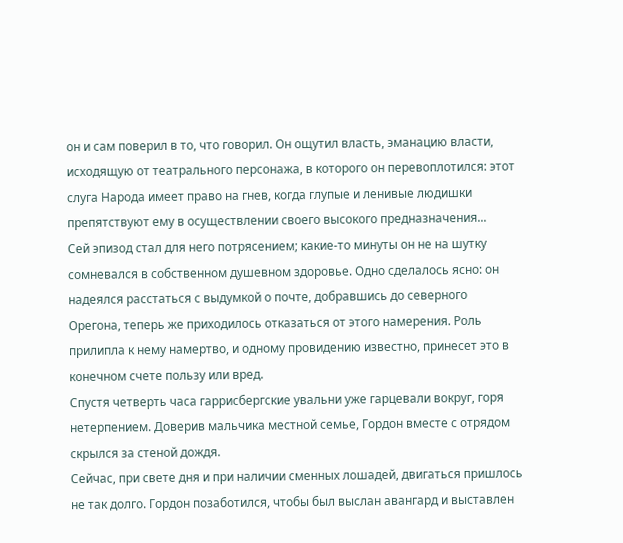он и сам поверил в то, что говорил. Он ощутил власть, эманацию власти, исходящую от театрального персонажа, в которого он перевоплотился: этот слуга Народа имеет право на гнев, когда глупые и ленивые людишки препятствуют ему в осуществлении своего высокого предназначения...
Сей эпизод стал для него потрясением; какие-то минуты он не на шутку сомневался в собственном душевном здоровье. Одно сделалось ясно: он надеялся расстаться с выдумкой о почте, добравшись до северного Орегона, теперь же приходилось отказаться от этого намерения. Роль прилипла к нему намертво, и одному провидению известно, принесет это в конечном счете пользу или вред.
Спустя четверть часа гаррисбергские увальни уже гарцевали вокруг, горя нетерпением. Доверив мальчика местной семье, Гордон вместе с отрядом скрылся за стеной дождя.
Сейчас, при свете дня и при наличии сменных лошадей, двигаться пришлось не так долго. Гордон позаботился, чтобы был выслан авангард и выставлен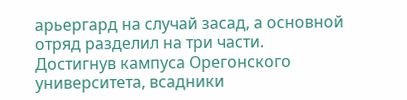арьергард на случай засад, а основной отряд разделил на три части. Достигнув кампуса Орегонского университета, всадники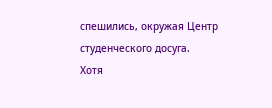спешились, окружая Центр студенческого досуга.
Хотя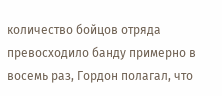количество бойцов отряда превосходило банду примерно в восемь раз, Гордон полагал, что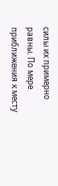силы их примерно равны. По мере приближения к месту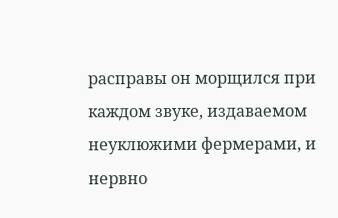расправы он морщился при каждом звуке, издаваемом неуклюжими фермерами, и нервно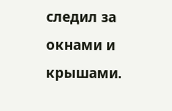следил за окнами и крышами.